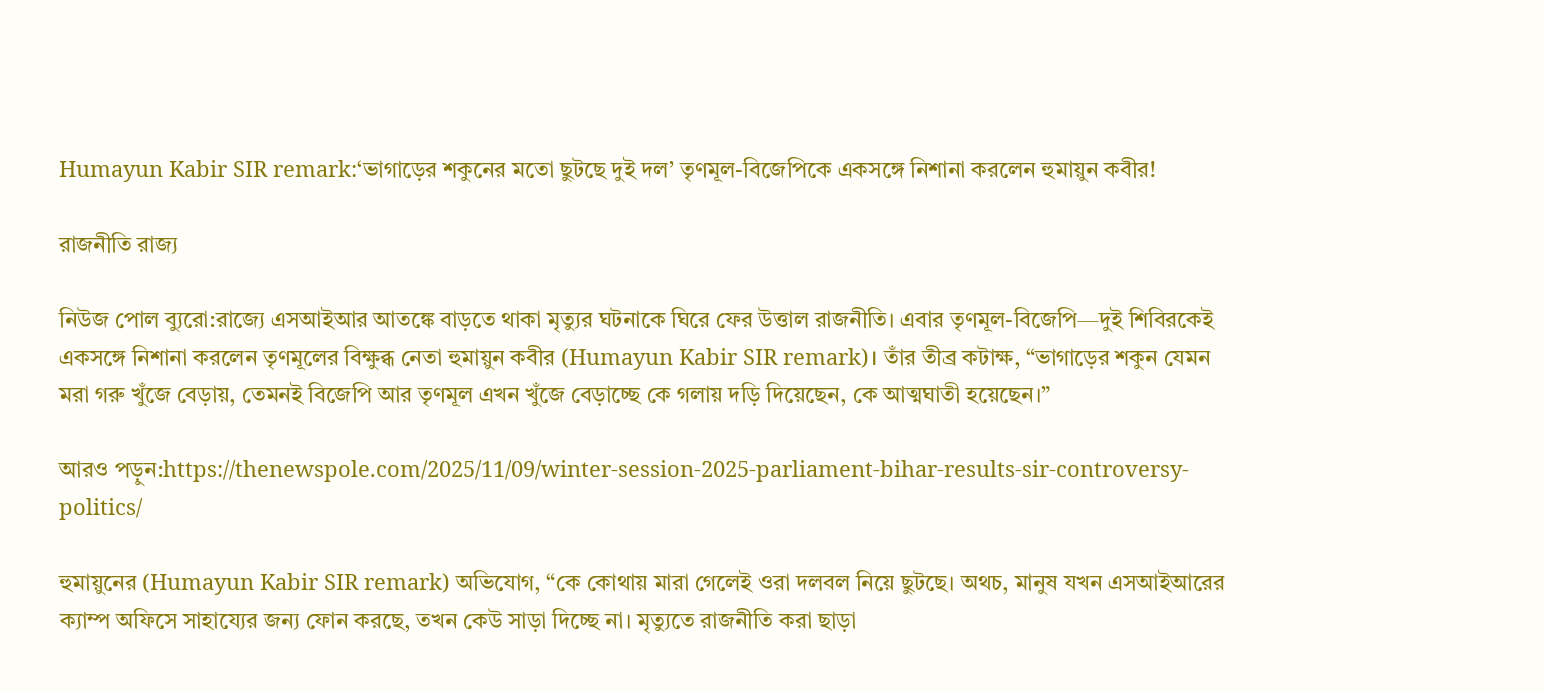Humayun Kabir SIR remark:‘ভাগাড়ের শকুনের মতো ছুটছে দুই দল’ তৃণমূল-বিজেপিকে একসঙ্গে নিশানা করলেন হুমায়ুন কবীর!

রাজনীতি রাজ্য

নিউজ পোল ব্যুরো:রাজ্যে এসআইআর আতঙ্কে বাড়তে থাকা মৃত্যুর ঘটনাকে ঘিরে ফের উত্তাল রাজনীতি। এবার তৃণমূল-বিজেপি—দুই শিবিরকেই একসঙ্গে নিশানা করলেন তৃণমূলের বিক্ষুব্ধ নেতা হুমায়ুন কবীর (Humayun Kabir SIR remark)। তাঁর তীব্র কটাক্ষ, “ভাগাড়ের শকুন যেমন মরা গরু খুঁজে বেড়ায়, তেমনই বিজেপি আর তৃণমূল এখন খুঁজে বেড়াচ্ছে কে গলায় দড়ি দিয়েছেন, কে আত্মঘাতী হয়েছেন।”

আরও পড়ুন:https://thenewspole.com/2025/11/09/winter-session-2025-parliament-bihar-results-sir-controversy-politics/

হুমায়ুনের (Humayun Kabir SIR remark) অভিযোগ, “কে কোথায় মারা গেলেই ওরা দলবল নিয়ে ছুটছে। অথচ, মানুষ যখন এসআইআরের ক্যাম্প অফিসে সাহায্যের জন্য ফোন করছে, তখন কেউ সাড়া দিচ্ছে না। মৃত্যুতে রাজনীতি করা ছাড়া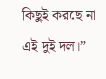কিছুই করছে না এই দুই দল।”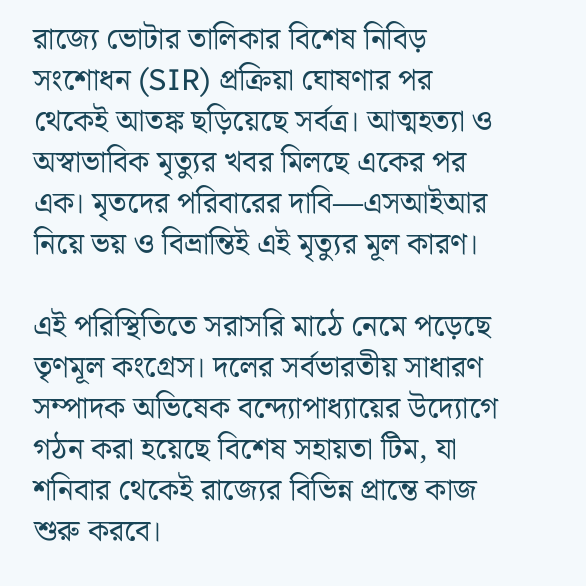রাজ্যে ভোটার তালিকার বিশেষ নিবিড় সংশোধন (SIR) প্রক্রিয়া ঘোষণার পর থেকেই আতঙ্ক ছড়িয়েছে সর্বত্র। আত্মহত্যা ও অস্বাভাবিক মৃত্যুর খবর মিলছে একের পর এক। মৃতদের পরিবারের দাবি—এসআইআর নিয়ে ভয় ও বিভ্রান্তিই এই মৃত্যুর মূল কারণ।

এই পরিস্থিতিতে সরাসরি মাঠে নেমে পড়েছে তৃণমূল কংগ্রেস। দলের সর্বভারতীয় সাধারণ সম্পাদক অভিষেক বন্দ্যোপাধ্যায়ের উদ্যোগে গঠন করা হয়েছে বিশেষ সহায়তা টিম, যা শনিবার থেকেই রাজ্যের বিভিন্ন প্রান্তে কাজ শুরু করবে।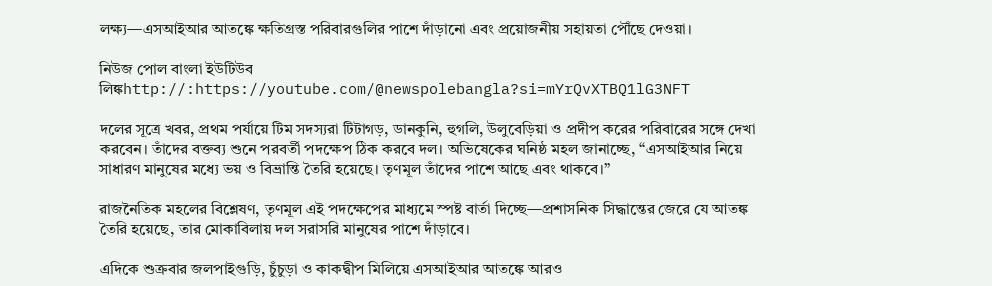লক্ষ্য—এসআইআর আতঙ্কে ক্ষতিগ্রস্ত পরিবারগুলির পাশে দাঁড়ানো এবং প্রয়োজনীয় সহায়তা পৌঁছে দেওয়া।

নিউজ পোল বাংলা ইউটিউব লিঙ্কhttp://:https://youtube.com/@newspolebangla?si=mYrQvXTBQ1lG3NFT

দলের সূত্রে খবর, প্রথম পর্যায়ে টিম সদস্যরা টিটাগড়, ডানকুনি, হুগলি, উলুবেড়িয়া ও প্রদীপ করের পরিবারের সঙ্গে দেখা করবেন। তাঁদের বক্তব্য শুনে পরবর্তী পদক্ষেপ ঠিক করবে দল। অভিষেকের ঘনিষ্ঠ মহল জানাচ্ছে, “এসআইআর নিয়ে সাধারণ মানুষের মধ্যে ভয় ও বিভ্রান্তি তৈরি হয়েছে। তৃণমূল তাঁদের পাশে আছে এবং থাকবে।”

রাজনৈতিক মহলের বিশ্লেষণ, তৃণমূল এই পদক্ষেপের মাধ্যমে স্পষ্ট বার্তা দিচ্ছে—প্রশাসনিক সিদ্ধান্তের জেরে যে আতঙ্ক তৈরি হয়েছে, তার মোকাবিলায় দল সরাসরি মানুষের পাশে দাঁড়াবে।

এদিকে শুক্রবার জলপাইগুড়ি, চুঁচুড়া ও কাকদ্বীপ মিলিয়ে এসআইআর আতঙ্কে আরও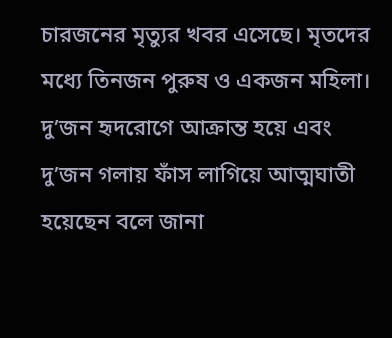চারজনের মৃত্যুর খবর এসেছে। মৃতদের মধ্যে তিনজন পুরুষ ও একজন মহিলা। দু’জন হৃদরোগে আক্রান্ত হয়ে এবং দু’জন গলায় ফাঁস লাগিয়ে আত্মঘাতী হয়েছেন বলে জানা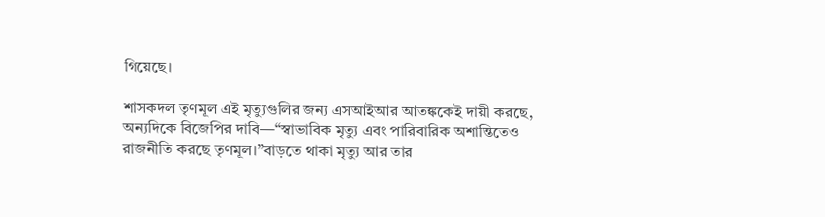গিয়েছে।

শাসকদল তৃণমূল এই মৃত্যুগুলির জন্য এসআইআর আতঙ্ককেই দায়ী করছে, অন্যদিকে বিজেপির দাবি—“স্বাভাবিক মৃত্যু এবং পারিবারিক অশান্তিতেও রাজনীতি করছে তৃণমূল।”বাড়তে থাকা মৃত্যু আর তার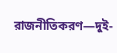রাজনীতিকরণ—দুই-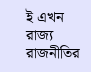ই এখন রাজ্য রাজনীতির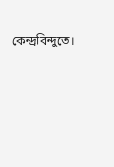কেন্দ্রবিন্দুতে।